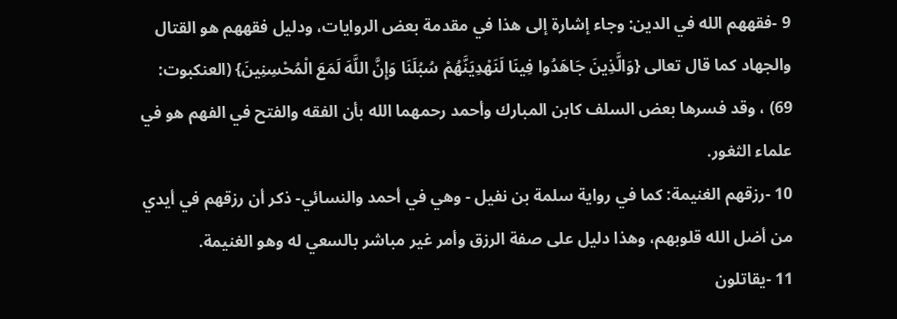9 -فقههم الله في الدين: وجاء إشارة إلى هذا في مقدمة بعض الروايات، ودليل فقههم هو القتال والجهاد كما قال تعالى {وَالَّذِينَ جَاهَدُوا فِينَا لَنَهْدِيَنَّهُمْ سُبُلَنَا وَإِنَّ اللَّهَ لَمَعَ الْمُحْسِنِينَ} (العنكبوت: 69) ، وقد فسرها بعض السلف كابن المبارك وأحمد رحمهما الله بأن الفقه والفتح في الفهم هو في علماء الثغور.
10 -رزقهم الغنيمة: كما في رواية سلمة بن نفيل - وهي في أحمد والنسائي- ذكر أن رزقهم في أيدي من أضل الله قلوبهم، وهذا دليل على صفة الرزق وأمر غير مباشر بالسعي له وهو الغنيمة.
11 -يقاتلون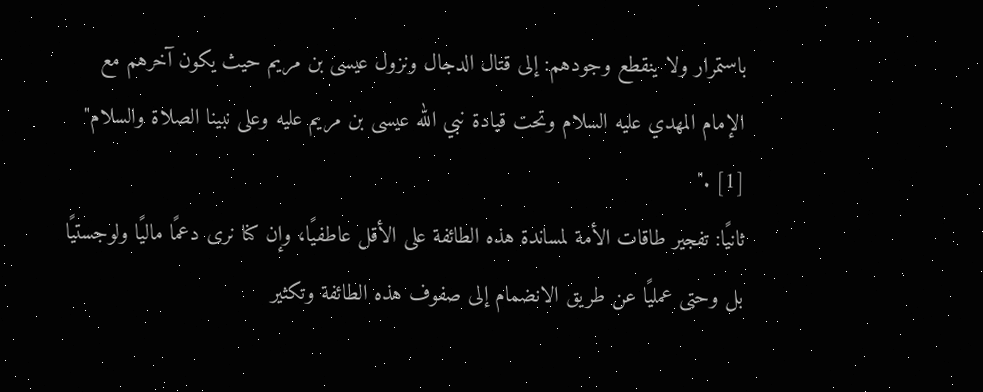باستمرار ولا ينقطع وجودهم: إلى قتال الدجال ونزول عيسى بن مريم حيث يكون آخرهم مع الإمام المهدي عليه السلام وتحت قيادة نبي الله عيسى بن مريم عليه وعلى نبينا الصلاة والسلام" [1] ."
ثانيًا: تفجير طاقات الأمة لمساندة هذه الطائفة على الأقل عاطفيًا، وإن كنا نرى دعمًا ماليًا ولوجستيًا بل وحتى عمليًا عن طريق الانضمام إلى صفوف هذه الطائفة وتكثير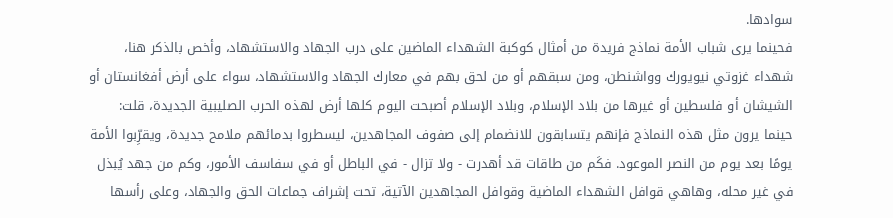سوادها.
فحينما يرى شباب الأمة نماذج فريدة من أمثال كوكبة الشهداء الماضين على درب الجهاد والاستشهاد، وأخص بالذكر هنا، شهداء غزوتي نيويورك وواشنطن، ومن سبقهم أو من لحق بهم في معارك الجهاد والاستشهاد، سواء على أرض أفغانستان أو الشيشان أو فلسطين أو غيرها من بلاد الإسلام، وبلاد الإسلام أصبحت اليوم كلها أرض لهذه الحرب الصليبية الجديدة، قلت: حينما يرون مثل هذه النماذج فإنهم يتسابقون للانضمام إلى صفوف المجاهدين، ليسطروا بدمائهم ملامح جديدة، ويقرِّبوا الأمة يومًا بعد يوم من النصر الموعود. فكَم من طاقات قد أهدرت - ولا تزال - في الباطل أو في سفاسف الأمور، وكم من جهد يُبذل في غير محله، وهاهي قوافل الشهداء الماضية وقوافل المجاهدين الآتية، تحت إشراف جماعات الحق والجهاد، وعلى رأسها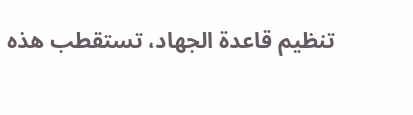تنظيم قاعدة الجهاد، تستقطب هذه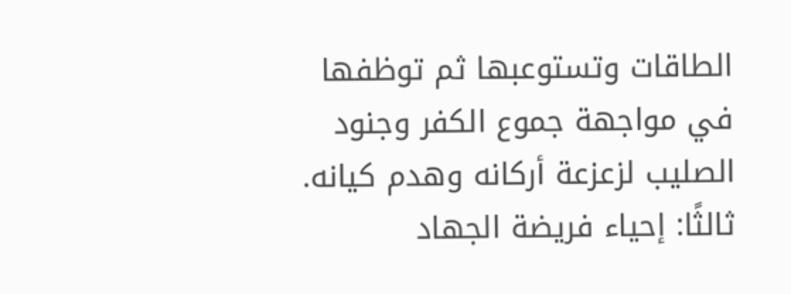الطاقات وتستوعبها ثم توظفها في مواجهة جموع الكفر وجنود الصليب لزعزعة أركانه وهدم كيانه.
ثالثًا: إحياء فريضة الجهاد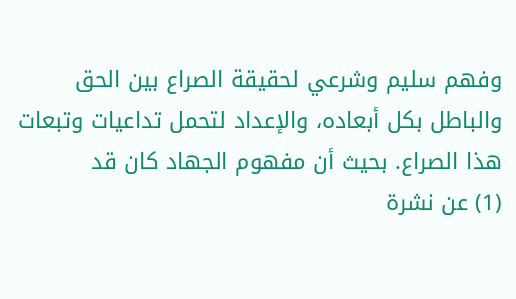وفهم سليم وشرعي لحقيقة الصراع بين الحق والباطل بكل أبعاده، والإعداد لتحمل تداعيات وتبعات هذا الصراع. بحيث أن مفهوم الجهاد كان قد
(1) عن نشرة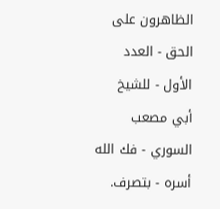الظاهرون على الحق - العدد الأول - للشيخ أبي مصعب السوري - فك الله أسره - بتصرف.